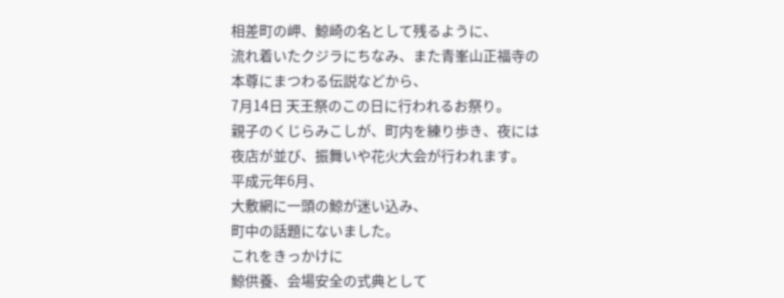相差町の岬、鯨崎の名として残るように、
流れ着いたクジラにちなみ、また青峯山正福寺の
本尊にまつわる伝説などから、
7月14日 天王祭のこの日に行われるお祭り。
親子のくじらみこしが、町内を練り歩き、夜には
夜店が並び、振舞いや花火大会が行われます。
平成元年6月、
大敷網に一頭の鯨が迷い込み、
町中の話題にないました。
これをきっかけに
鯨供養、会場安全の式典として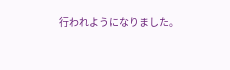行われようになりました。